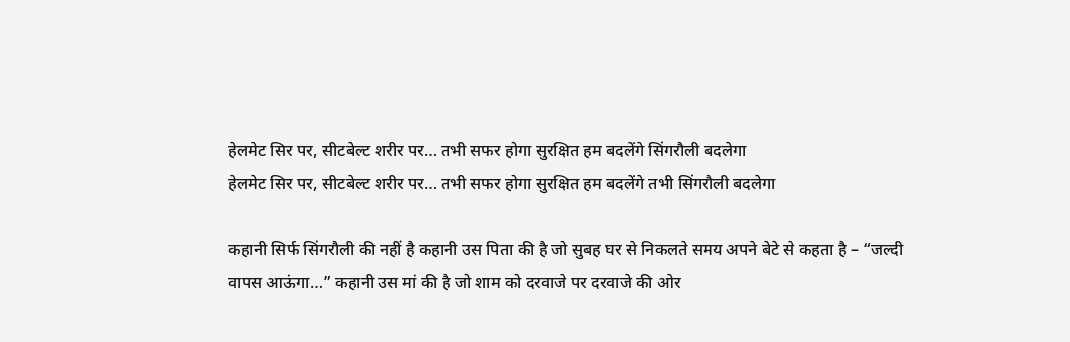हेलमेट सिर पर, सीटबेल्ट शरीर पर… तभी सफर होगा सुरक्षित हम बदलेंगे सिंगरौली बदलेगा
हेलमेट सिर पर, सीटबेल्ट शरीर पर… तभी सफर होगा सुरक्षित हम बदलेंगे तभी सिंगरौली बदलेगा

कहानी सिर्फ सिंगरौली की नहीं है कहानी उस पिता की है जो सुबह घर से निकलते समय अपने बेटे से कहता है – “जल्दी वापस आऊंगा…” कहानी उस मां की है जो शाम को दरवाजे पर दरवाजे की ओर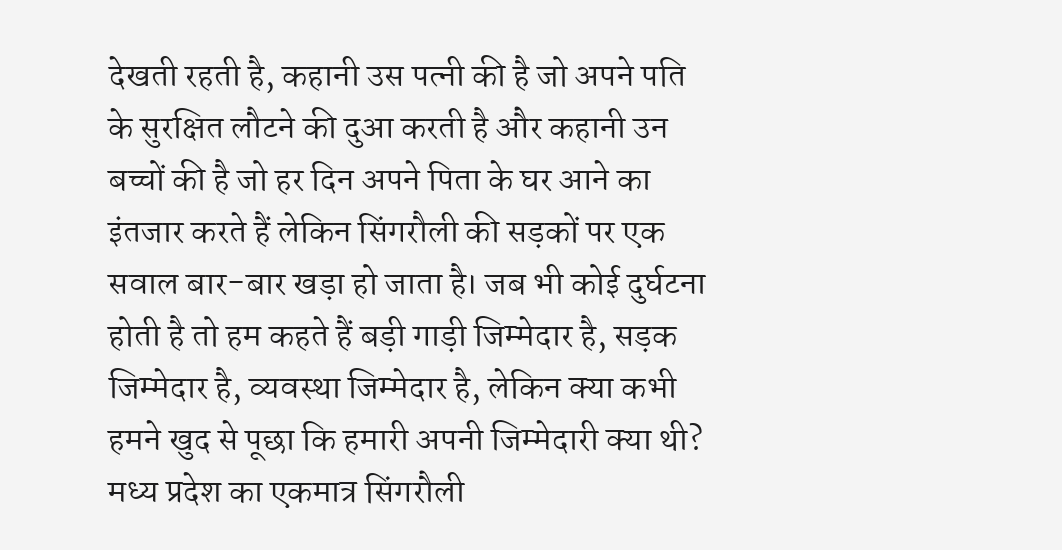देखती रहती है, कहानी उस पत्नी की है जो अपने पति के सुरक्षित लौटने की दुआ करती है और कहानी उन बच्चों की है जो हर दिन अपने पिता के घर आने का इंतजार करते हैं लेकिन सिंगरौली की सड़कों पर एक सवाल बार-बार खड़ा हो जाता है। जब भी कोई दुर्घटना होती है तो हम कहते हैं बड़ी गाड़ी जिम्मेदार है, सड़क जिम्मेदार है, व्यवस्था जिम्मेदार है, लेकिन क्या कभी हमने खुद से पूछा कि हमारी अपनी जिम्मेदारी क्या थी? मध्य प्रदेश का एकमात्र सिंगरौली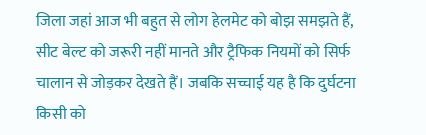जिला जहां आज भी बहुत से लोग हेलमेट को बोझ समझते हैं, सीट बेल्ट को जरूरी नहीं मानते और ट्रैफिक नियमों को सिर्फ चालान से जोड़कर देखते हैं। जबकि सच्चाई यह है कि दुर्घटना किसी को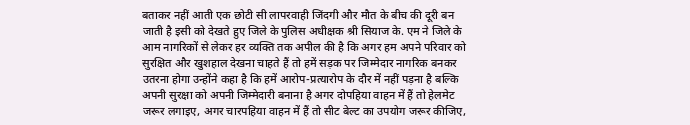बताकर नहीं आती एक छोटी सी लापरवाही जिंदगी और मौत के बीच की दूरी बन जाती है इसी को देखते हुए जिले के पुलिस अधीक्षक श्री सियाज के. एम ने जिले के आम नागरिकों से लेकर हर व्यक्ति तक अपील की है कि अगर हम अपने परिवार को सुरक्षित और खुशहाल देखना चाहते हैं तो हमें सड़क पर जिम्मेदार नागरिक बनकर उतरना होगा उन्होंने कहा है कि हमें आरोप-प्रत्यारोप के दौर में नहीं पड़ना है बल्कि अपनी सुरक्षा को अपनी जिम्मेदारी बनाना है अगर दोपहिया वाहन में हैं तो हेलमेट जरूर लगाइए, अगर चारपहिया वाहन में हैं तो सीट बेल्ट का उपयोग जरूर कीजिए,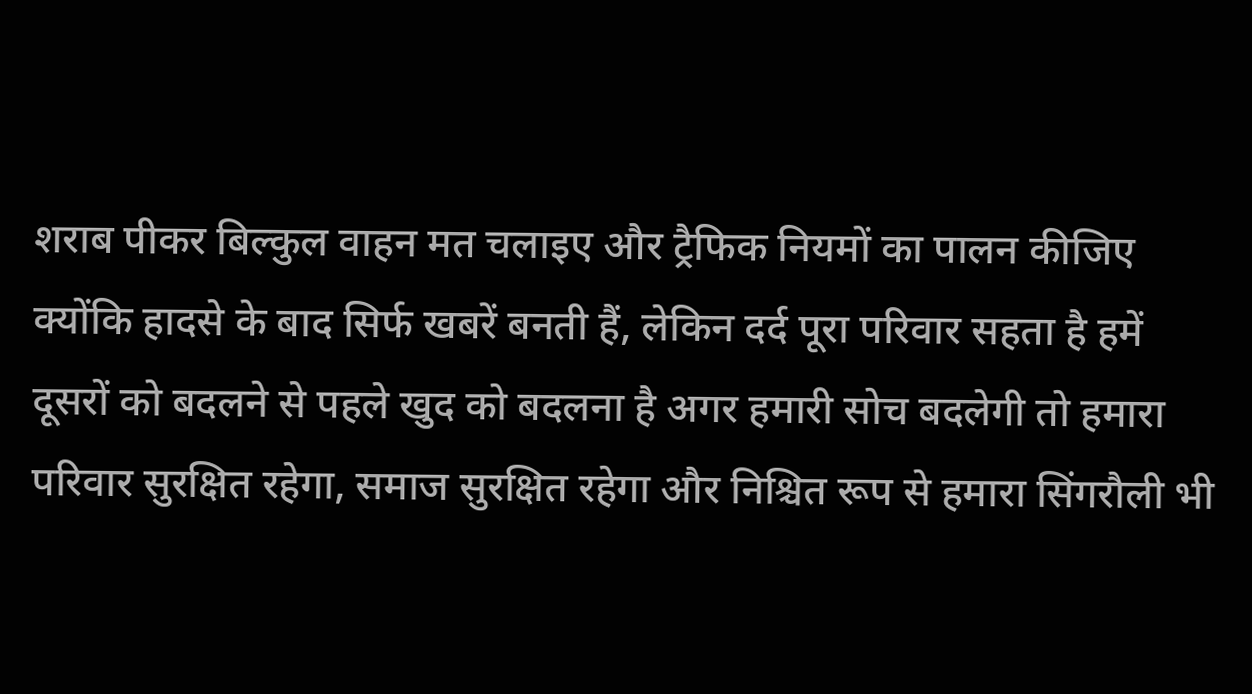शराब पीकर बिल्कुल वाहन मत चलाइए और ट्रैफिक नियमों का पालन कीजिए क्योंकि हादसे के बाद सिर्फ खबरें बनती हैं, लेकिन दर्द पूरा परिवार सहता है हमें दूसरों को बदलने से पहले खुद को बदलना है अगर हमारी सोच बदलेगी तो हमारा परिवार सुरक्षित रहेगा, समाज सुरक्षित रहेगा और निश्चित रूप से हमारा सिंगरौली भी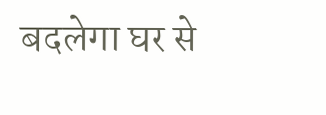बदलेगा घर से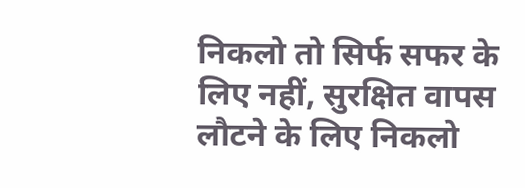निकलो तो सिर्फ सफर के लिए नहीं, सुरक्षित वापस लौटने के लिए निकलो